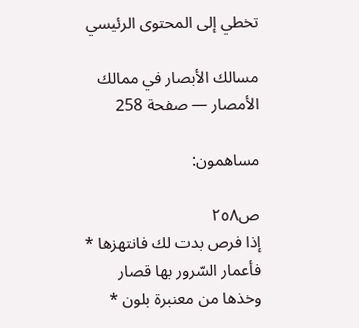تخطي إلى المحتوى الرئيسي

مسالك الأبصار في ممالك الأمصار — صفحة 258

مساهمون:

ص٢٥٨
إذا فرص بدت لك فانتهزها * فأعمار السّرور بها قصار
وخذها من معنبرة بلون *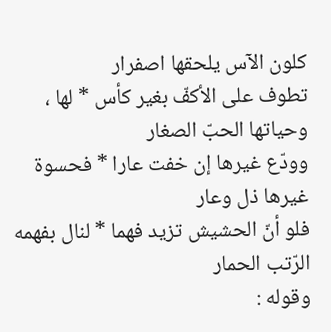كلون الآس يلحقها اصفرار
تطوف على الأكفّ بغير كأس * لها ، وحياتها الحبّ الصغار
وودّع غيرها إن خفت عارا * فحسوة غيرها ذل وعار
فلو أنّ الحشيش تزيد فهما * لنال بفهمه الرّتب الحمار
وقوله :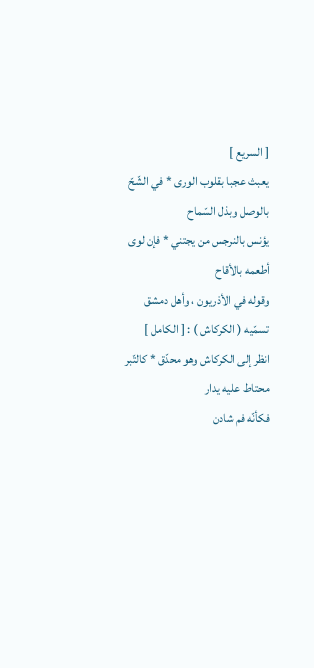[ السريع ]
يعبث عجبا بقلوب الورى * في الشّحّ بالوصل وبذل السّماح
يؤنس بالنرجس من يجتني * فإن لوى أطعمه بالأقاح
وقوله في الأذريون ، وأهل دمشق تسمّيه ( الكركاش ) : [ الكامل ]
انظر إلى الكركاش وهو محدّق * كالتّبر محتاط عليه يدار
فكأنّه فم شادن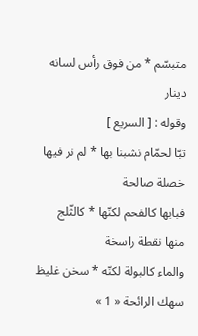متبسّم * من فوق رأس لسانه دينار
وقوله : [ السريع ]
تبّا لحمّام نشبنا بها * لم نر فيها خصلة صالحة
فبابها كالفحم لكنّها * كالثّلج منها نقطة راسخة
والماء كالبولة لكنّه * سخن غليظ سهك الرائحة « 1 »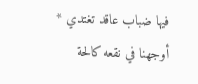فيها ضباب عاقد تغتدي * أوجهنا في نقعه كالحة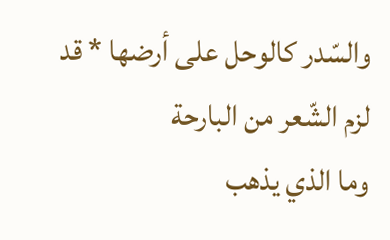والسّدر كالوحل على أرضها * قد لزم الشّعر من البارحة
وما الذي يذهب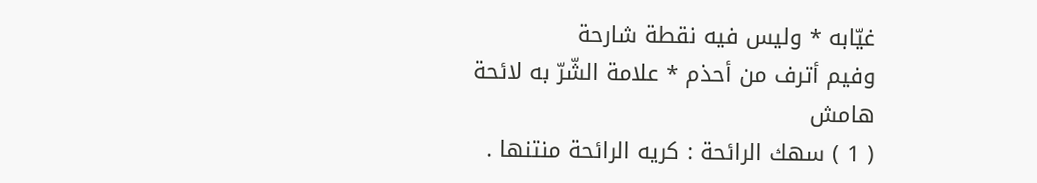غيّابه * وليس فيه نقطة شارحة
وفيم أترف من أحذم * علامة الشّرّ به لائحة
هامش
( 1 ) سهك الرائحة : كريه الرائحة منتنها .